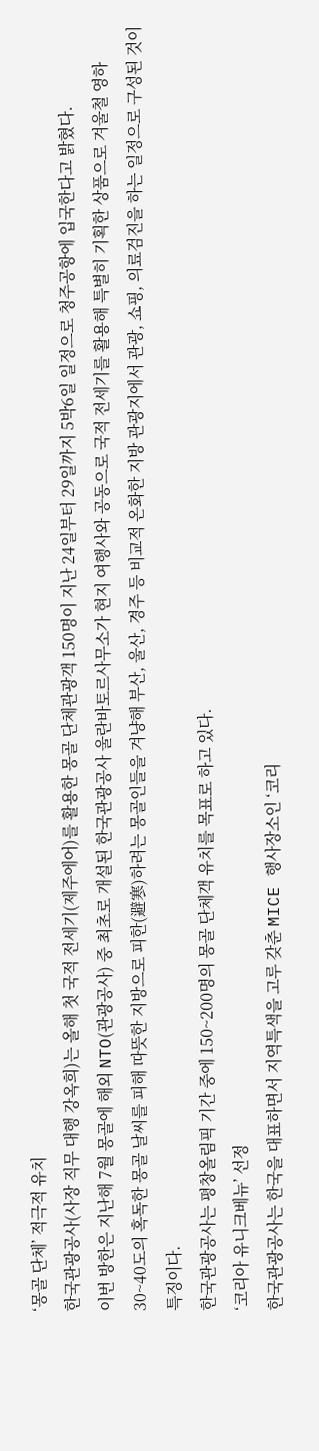‘몽골 단체’ 적극적 유치
한국관광공사(사장 직무 대행 강옥희)는 올해 첫 국적 전세기(제주에어)를 활용한 몽골 단체관광객 150명이 지난 24일부터 29일까지 5박6일 일정으로 청주공항에 입국한다고 밝혔다.
이번 방한은 지난해 7월 몽골에 해외 NTO(관광공사) 중 최초로 개설된 한국관광공사 울란바토르사무소가 현지 여행사와 공동으로 국적 전세기를 활용해 특별히 기획한 상품으로 겨울철 영하 30~40도의 혹독한 몽골 날씨를 피해 따뜻한 지방으로 피한(避寒)하려는 몽골인들을 겨냥해 부산, 울산, 경주 등 비교적 온화한 지방 관광지에서 관광, 쇼핑, 의료검진을 하는 일정으로 구성된 것이 특징이다.
한국관광공사는 평창올림픽 기간 중에 150~200명의 몽골 단체객 유치를 목표로 하고 있다.
‘코리아 유니크베뉴’ 선정
한국관광공사는 한국을 대표하면서 지역특색을 고루 갖춘 MICE 행사장소인 ‘코리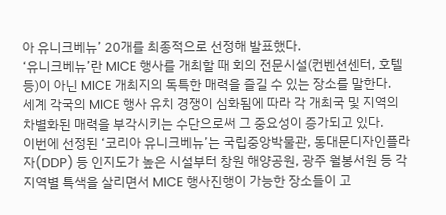아 유니크베뉴’ 20개를 최종적으로 선정해 발표했다.
‘유니크베뉴’란 MICE 행사를 개최할 때 회의 전문시설(컨벤션센터, 호텔 등)이 아닌 MICE 개최지의 독특한 매력을 즐길 수 있는 장소를 말한다.
세계 각국의 MICE 행사 유치 경쟁이 심화됨에 따라 각 개최국 및 지역의 차별화된 매력을 부각시키는 수단으로써 그 중요성이 증가되고 있다.
이번에 선정된 ‘코리아 유니크베뉴’는 국립중앙박물관, 동대문디자인플라자(DDP) 등 인지도가 높은 시설부터 창원 해양공원, 광주 월봉서원 등 각 지역별 특색을 살리면서 MICE 행사진행이 가능한 장소들이 고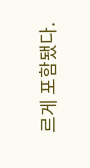르게 포함됐다.